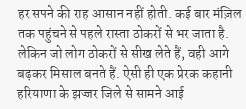हर सपने की राह आसान नहीं होती. कई बार मंज़िल तक पहुंचने से पहले रास्ता ठोकरों से भर जाता है. लेकिन जो लोग ठोकरों से सीख लेते हैं, वही आगे बढ़कर मिसाल बनते हैं. ऐसी ही एक प्रेरक कहानी हरियाणा के झज्जर जिले से सामने आई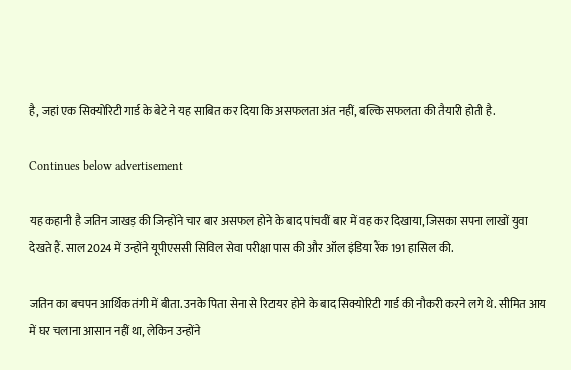है, जहां एक सिक्योरिटी गार्ड के बेटे ने यह साबित कर दिया कि असफलता अंत नहीं, बल्कि सफलता की तैयारी होती है.

Continues below advertisement

यह कहानी है जतिन जाखड़ की जिन्होंने चार बार असफल होने के बाद पांचवीं बार में वह कर दिखाया, जिसका सपना लाखों युवा देखते हैं. साल 2024 में उन्होंने यूपीएससी सिविल सेवा परीक्षा पास की और ऑल इंडिया रैंक 191 हासिल की.

जतिन का बचपन आर्थिक तंगी में बीता. उनके पिता सेना से रिटायर होने के बाद सिक्योरिटी गार्ड की नौकरी करने लगे थे. सीमित आय में घर चलाना आसान नहीं था, लेकिन उन्होंने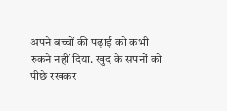अपने बच्चों की पढ़ाई को कभी रुकने नहीं दिया. खुद के सपनों को पीछे रखकर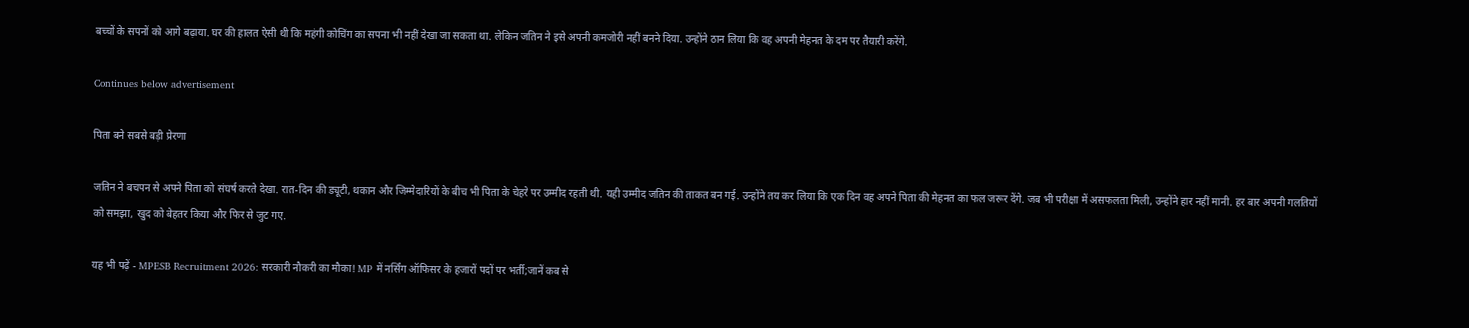बच्चों के सपनों को आगे बढ़ाया. घर की हालत ऐसी थी कि महंगी कोचिंग का सपना भी नहीं देखा जा सकता था. लेकिन जतिन ने इसे अपनी कमजोरी नहीं बनने दिया. उन्होंने ठान लिया कि वह अपनी मेहनत के दम पर तैयारी करेंगे.

Continues below advertisement

पिता बने सबसे बड़ी प्रेरणा

जतिन ने बचपन से अपने पिता को संघर्ष करते देखा. रात-दिन की ड्यूटी, थकान और जिम्मेदारियों के बीच भी पिता के चेहरे पर उम्मीद रहती थी. यही उम्मीद जतिन की ताकत बन गई. उन्होंने तय कर लिया कि एक दिन वह अपने पिता की मेहनत का फल जरूर देंगे. जब भी परीक्षा में असफलता मिली, उन्होंने हार नहीं मानी. हर बार अपनी गलतियों को समझा, खुद को बेहतर किया और फिर से जुट गए.

यह भी पढ़ें - MPESB Recruitment 2026: सरकारी नौकरी का मौका! MP में नर्सिंग ऑफिसर के हजारों पदों पर भर्ती;जानें कब से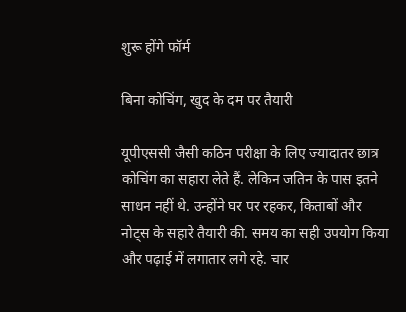शुरू होंगे फॉर्म

बिना कोचिंग, खुद के दम पर तैयारी

यूपीएससी जैसी कठिन परीक्षा के लिए ज्यादातर छात्र कोचिंग का सहारा लेते हैं. लेकिन जतिन के पास इतने साधन नहीं थे. उन्होंने घर पर रहकर, किताबों और नोट्स के सहारे तैयारी की. समय का सही उपयोग किया और पढ़ाई में लगातार लगे रहे. चार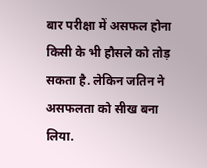बार परीक्षा में असफल होना किसी के भी हौसले को तोड़ सकता है. लेकिन जतिन ने असफलता को सीख बना लिया.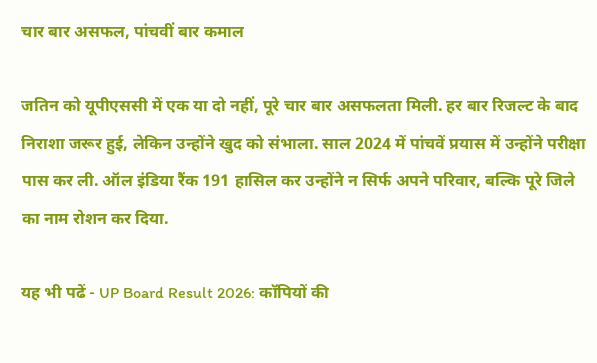चार बार असफल, पांचवीं बार कमाल

जतिन को यूपीएससी में एक या दो नहीं, पूरे चार बार असफलता मिली. हर बार रिजल्ट के बाद निराशा जरूर हुई, लेकिन उन्होंने खुद को संभाला. साल 2024 में पांचवें प्रयास में उन्होंने परीक्षा पास कर ली. ऑल इंडिया रैंक 191 हासिल कर उन्होंने न सिर्फ अपने परिवार, बल्कि पूरे जिले का नाम रोशन कर दिया.

यह भी पढें - UP Board Result 2026: कॉपियों की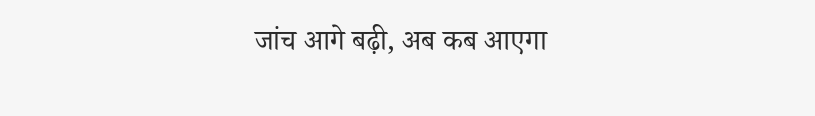जांच आगे बढ़ी, अब कब आएगा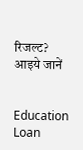रिजल्ट? आइये जानें


Education Loan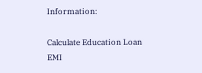Information:

Calculate Education Loan EMI